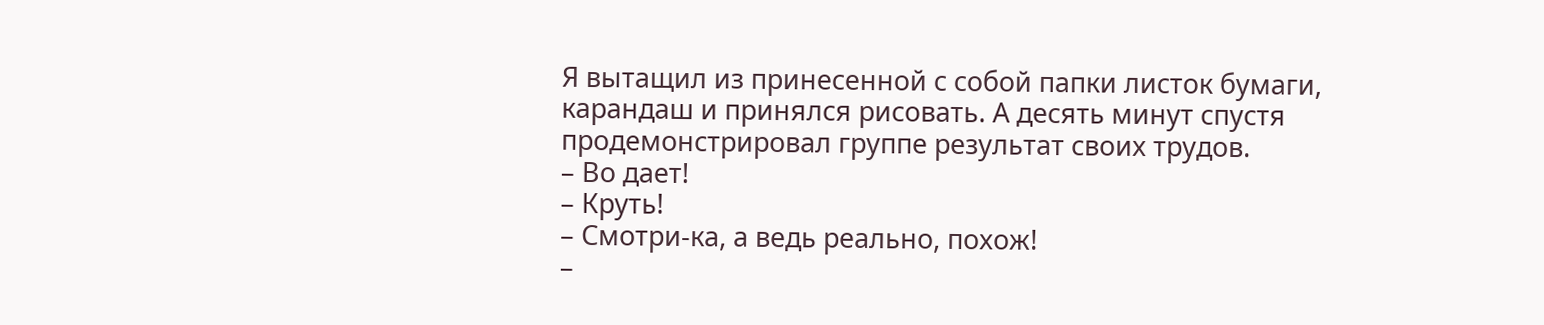Я вытащил из принесенной с собой папки листок бумаги, карандаш и принялся рисовать. А десять минут спустя продемонстрировал группе результат своих трудов.
– Во дает!
– Круть!
– Смотри-ка, а ведь реально, похож!
–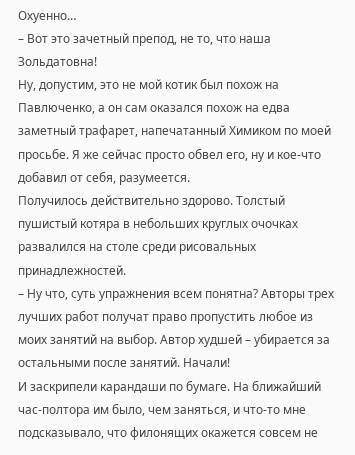Охуенно…
– Вот это зачетный препод, не то, что наша Зольдатовна!
Ну, допустим, это не мой котик был похож на Павлюченко, а он сам оказался похож на едва заметный трафарет, напечатанный Химиком по моей просьбе. Я же сейчас просто обвел его, ну и кое-что добавил от себя, разумеется.
Получилось действительно здорово. Толстый пушистый котяра в небольших круглых очочках развалился на столе среди рисовальных принадлежностей.
– Ну что, суть упражнения всем понятна? Авторы трех лучших работ получат право пропустить любое из моих занятий на выбор. Автор худшей – убирается за остальными после занятий. Начали!
И заскрипели карандаши по бумаге. На ближайший час-полтора им было, чем заняться, и что-то мне подсказывало, что филонящих окажется совсем не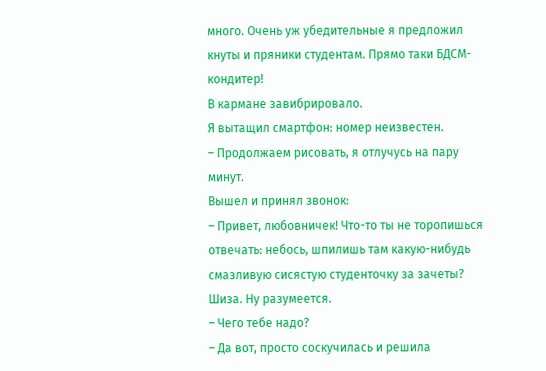много. Очень уж убедительные я предложил кнуты и пряники студентам. Прямо таки БДСМ-кондитер!
В кармане завибрировало.
Я вытащил смартфон: номер неизвестен.
– Продолжаем рисовать, я отлучусь на пару минут.
Вышел и принял звонок:
– Привет, любовничек! Что-то ты не торопишься отвечать: небось, шпилишь там какую-нибудь смазливую сисястую студенточку за зачеты?
Шиза. Ну разумеется.
– Чего тебе надо?
– Да вот, просто соскучилась и решила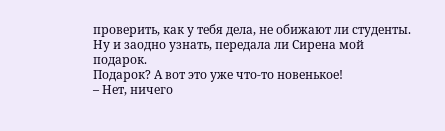проверить, как у тебя дела, не обижают ли студенты. Ну и заодно узнать, передала ли Сирена мой подарок.
Подарок? А вот это уже что-то новенькое!
– Нет, ничего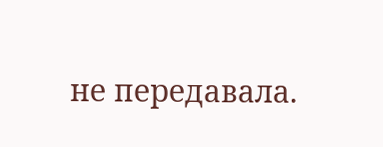не передавала.